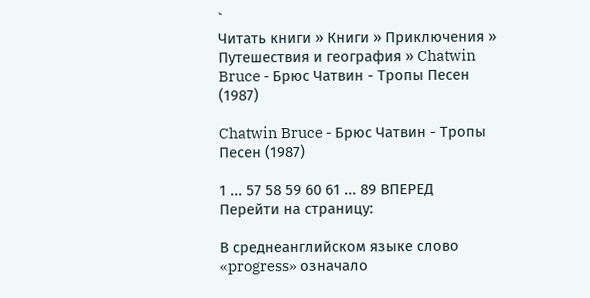`
Читать книги » Книги » Приключения » Путешествия и география » Chatwin Bruce - Брюс Чатвин - Тропы Песен (1987)

Chatwin Bruce - Брюс Чатвин - Тропы Песен (1987)

1 ... 57 58 59 60 61 ... 89 ВПЕРЕД
Перейти на страницу:

В среднеанглийском языке слово «progress» означало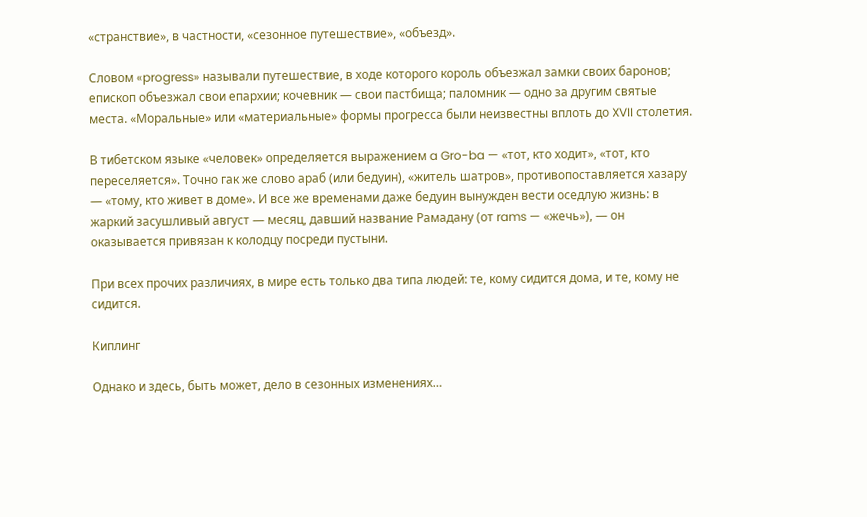«странствие», в частности, «сезонное путешествие», «объезд».

Словом «progress» называли путешествие, в ходе которого король объезжал замки своих баронов; епископ объезжал свои епархии; кочевник — свои пастбища; паломник — одно за другим святые места. «Моральные» или «материальные» формы прогресса были неизвестны вплоть до XVII столетия.

В тибетском языке «человек» определяется выражением a Gro-ba — «тот, кто ходит», «тот, кто переселяется». Точно гак же слово араб (или бедуин), «житель шатров», противопоставляется хазару — «тому, кто живет в доме». И все же временами даже бедуин вынужден вести оседлую жизнь: в жаркий засушливый август — месяц, давший название Рамадану (от rams — «жечь»), — он оказывается привязан к колодцу посреди пустыни.

При всех прочих различиях, в мире есть только два типа людей: те, кому сидится дома, и те, кому не сидится.

Киплинг

Однако и здесь, быть может, дело в сезонных изменениях…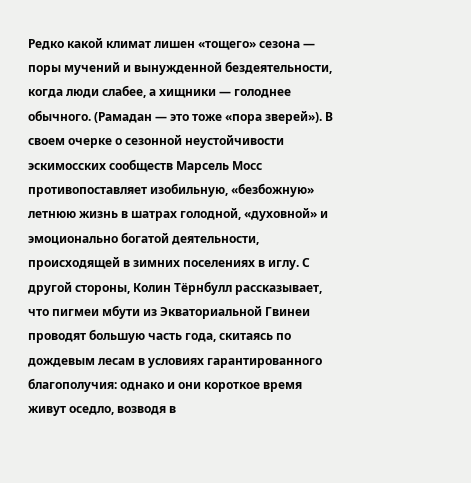Редко какой климат лишен «тощего» сезона — поры мучений и вынужденной бездеятельности, когда люди слабее, а хищники — голоднее обычного. (Рамадан — это тоже «пора зверей»). В своем очерке о сезонной неустойчивости эскимосских сообществ Марсель Мосс противопоставляет изобильную, «безбожную» летнюю жизнь в шатрах голодной, «духовной» и эмоционально богатой деятельности, происходящей в зимних поселениях в иглу. С другой стороны, Колин Тёрнбулл рассказывает, что пигмеи мбути из Экваториальной Гвинеи проводят большую часть года, скитаясь по дождевым лесам в условиях гарантированного благополучия: однако и они короткое время живут оседло, возводя в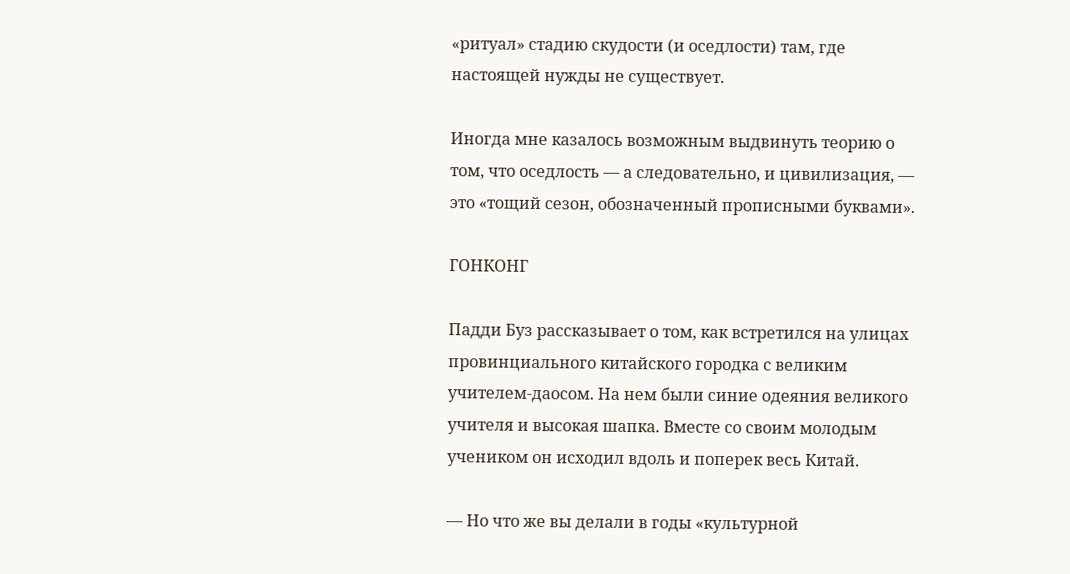«ритуал» стадию скудости (и оседлости) там, где настоящей нужды не существует.

Иногда мне казалось возможным выдвинуть теорию о том, что оседлость — а следовательно, и цивилизация, — это «тощий сезон, обозначенный прописными буквами».

ГОНКОНГ

Падди Буз рассказывает о том, как встретился на улицах провинциального китайского городка с великим учителем-даосом. На нем были синие одеяния великого учителя и высокая шапка. Вместе со своим молодым учеником он исходил вдоль и поперек весь Китай.

— Но что же вы делали в годы «культурной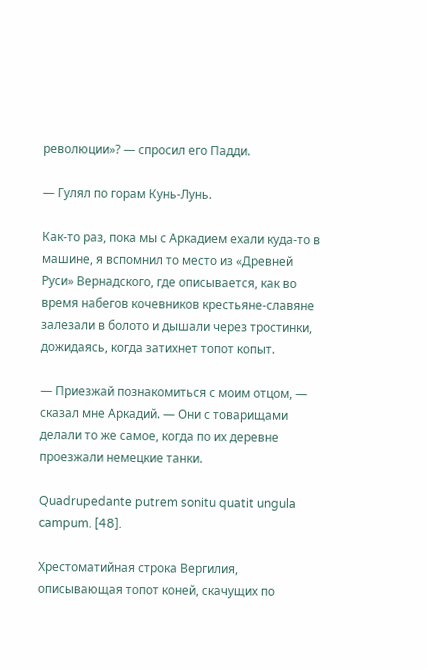революции»? — спросил его Падди.

— Гулял по горам Кунь-Лунь.

Как-то раз, пока мы с Аркадием ехали куда-то в машине, я вспомнил то место из «Древней Руси» Вернадского, где описывается, как во время набегов кочевников крестьяне-славяне залезали в болото и дышали через тростинки, дожидаясь, когда затихнет топот копыт.

— Приезжай познакомиться с моим отцом, — сказал мне Аркадий. — Они с товарищами делали то же самое, когда по их деревне проезжали немецкие танки.

Quadrupedante putrem sonitu quatit ungula campum. [48].

Хрестоматийная строка Вергилия, описывающая топот коней, скачущих по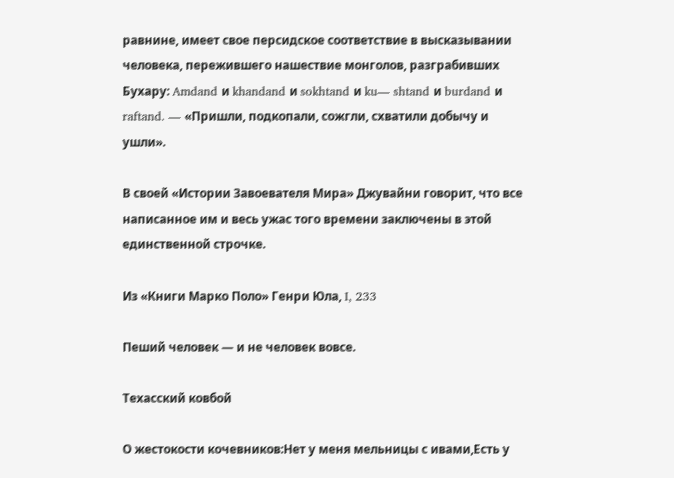равнине, имеет свое персидское соответствие в высказывании человека, пережившего нашествие монголов, разграбивших Бухару: Amdand и khandand и sokhtand и ku— shtand и burdand и raftand. — «Пришли, подкопали, сожгли, схватили добычу и ушли».

В своей «Истории Завоевателя Мира» Джувайни говорит, что все написанное им и весь ужас того времени заключены в этой единственной строчке.

Из «Книги Марко Поло» Генри Юла, I, 233

Пеший человек — и не человек вовсе.

Техасский ковбой

О жестокости кочевников:Нет у меня мельницы с ивами,Есть у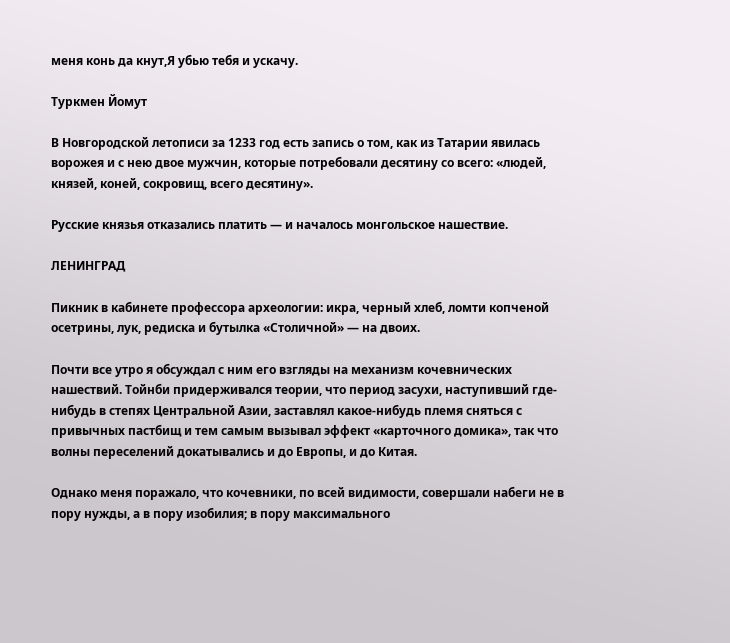меня конь да кнут,Я убью тебя и ускачу.

Туркмен Йомут

В Новгородской летописи за 1233 год есть запись о том, как из Татарии явилась ворожея и с нею двое мужчин, которые потребовали десятину со всего: «людей, князей, коней, сокровищ, всего десятину».

Русские князья отказались платить — и началось монгольское нашествие.

ЛЕНИНГРАД

Пикник в кабинете профессора археологии: икра, черный хлеб, ломти копченой осетрины, лук, редиска и бутылка «Столичной» — на двоих.

Почти все утро я обсуждал с ним его взгляды на механизм кочевнических нашествий. Тойнби придерживался теории, что период засухи, наступивший где-нибудь в степях Центральной Азии, заставлял какое-нибудь племя сняться с привычных пастбищ и тем самым вызывал эффект «карточного домика», так что волны переселений докатывались и до Европы, и до Китая.

Однако меня поражало, что кочевники, по всей видимости, совершали набеги не в пору нужды, а в пору изобилия; в пору максимального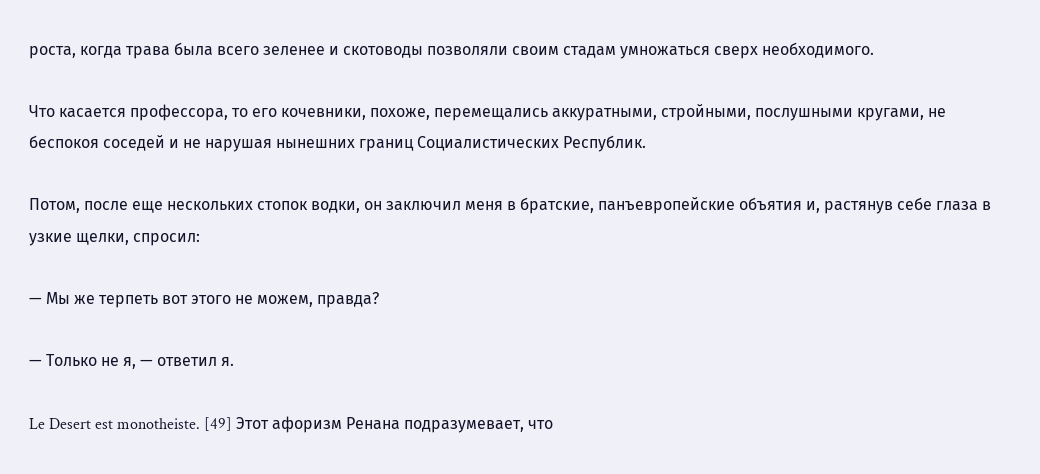роста, когда трава была всего зеленее и скотоводы позволяли своим стадам умножаться сверх необходимого.

Что касается профессора, то его кочевники, похоже, перемещались аккуратными, стройными, послушными кругами, не беспокоя соседей и не нарушая нынешних границ Социалистических Республик.

Потом, после еще нескольких стопок водки, он заключил меня в братские, панъевропейские объятия и, растянув себе глаза в узкие щелки, спросил:

— Мы же терпеть вот этого не можем, правда?

— Только не я, — ответил я.

Le Desert est monotheiste. [49] Этот афоризм Ренана подразумевает, что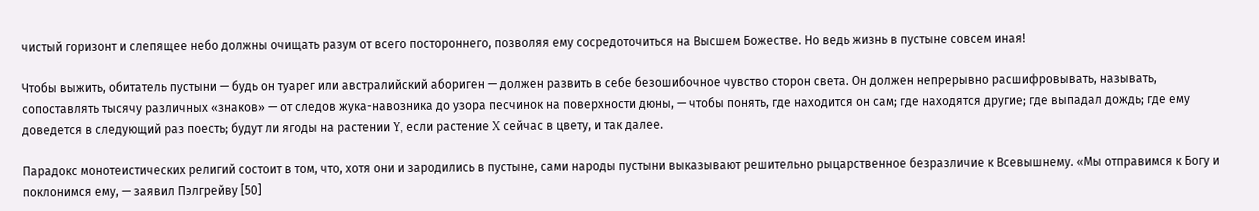чистый горизонт и слепящее небо должны очищать разум от всего постороннего, позволяя ему сосредоточиться на Высшем Божестве. Но ведь жизнь в пустыне совсем иная!

Чтобы выжить, обитатель пустыни — будь он туарег или австралийский абориген — должен развить в себе безошибочное чувство сторон света. Он должен непрерывно расшифровывать, называть, сопоставлять тысячу различных «знаков» — от следов жука-навозника до узора песчинок на поверхности дюны, — чтобы понять, где находится он сам; где находятся другие; где выпадал дождь; где ему доведется в следующий раз поесть; будут ли ягоды на растении Y, если растение X сейчас в цвету, и так далее.

Парадокс монотеистических религий состоит в том, что, хотя они и зародились в пустыне, сами народы пустыни выказывают решительно рыцарственное безразличие к Всевышнему. «Мы отправимся к Богу и поклонимся ему, — заявил Пэлгрейву [50]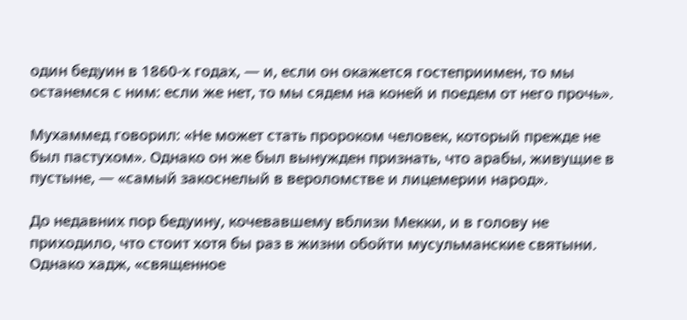один бедуин в 1860-х годах, — и, если он окажется гостеприимен, то мы останемся с ним: если же нет, то мы сядем на коней и поедем от него прочь».

Мухаммед говорил: «Не может стать пророком человек, который прежде не был пастухом». Однако он же был вынужден признать, что арабы, живущие в пустыне, — «самый закоснелый в вероломстве и лицемерии народ».

До недавних пор бедуину, кочевавшему вблизи Мекки, и в голову не приходило, что стоит хотя бы раз в жизни обойти мусульманские святыни. Однако хадж, «священное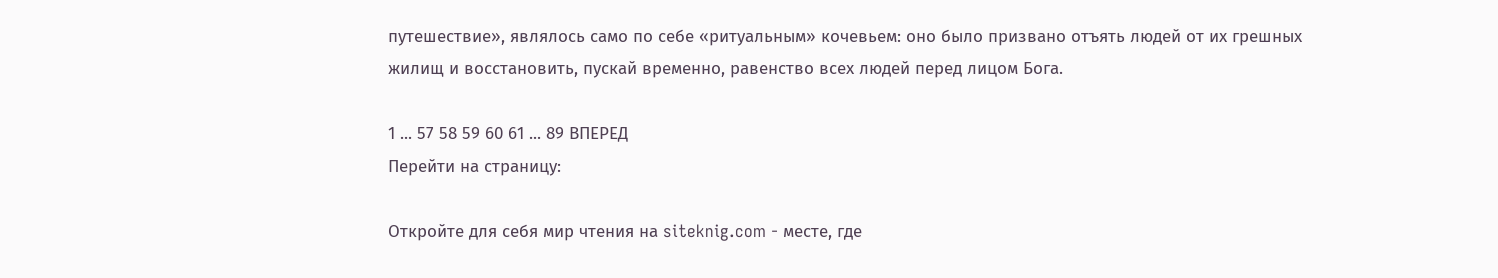путешествие», являлось само по себе «ритуальным» кочевьем: оно было призвано отъять людей от их грешных жилищ и восстановить, пускай временно, равенство всех людей перед лицом Бога.

1 ... 57 58 59 60 61 ... 89 ВПЕРЕД
Перейти на страницу:

Откройте для себя мир чтения на siteknig.com - месте, где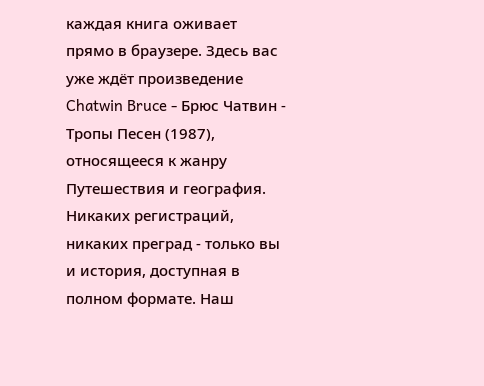каждая книга оживает прямо в браузере. Здесь вас уже ждёт произведение Chatwin Bruce - Брюс Чатвин - Тропы Песен (1987), относящееся к жанру Путешествия и география. Никаких регистраций, никаких преград - только вы и история, доступная в полном формате. Наш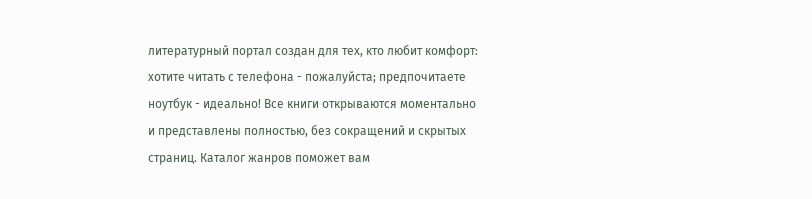литературный портал создан для тех, кто любит комфорт: хотите читать с телефона - пожалуйста; предпочитаете ноутбук - идеально! Все книги открываются моментально и представлены полностью, без сокращений и скрытых страниц. Каталог жанров поможет вам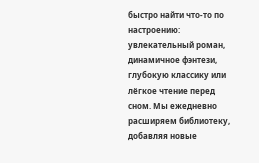быстро найти что-то по настроению: увлекательный роман, динамичное фэнтези, глубокую классику или лёгкое чтение перед сном. Мы ежедневно расширяем библиотеку, добавляя новые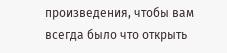произведения, чтобы вам всегда было что открыть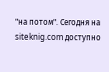"на потом". Сегодня на siteknig.com доступно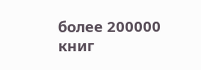более 200000 книг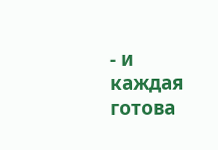- и каждая готова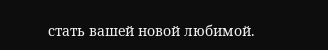стать вашей новой любимой.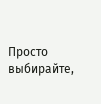Просто выбирайте,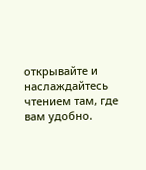открывайте и наслаждайтесь чтением там, где вам удобно.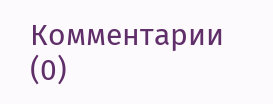Комментарии (0)